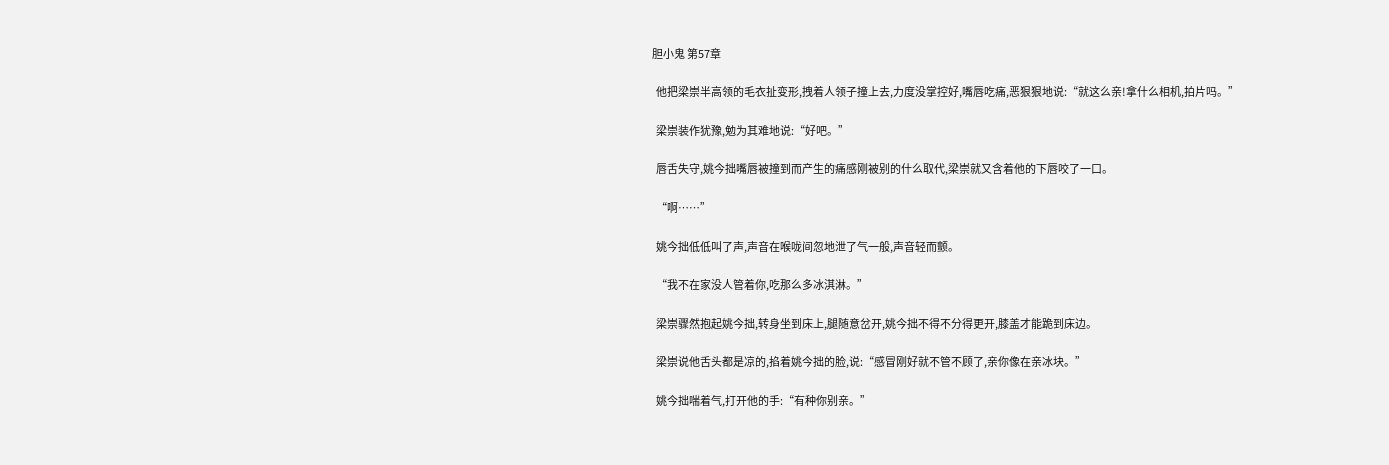胆小鬼 第57章

  他把梁崇半高领的毛衣扯变形,拽着人领子撞上去,力度没掌控好,嘴唇吃痛,恶狠狠地说:“就这么亲!拿什么相机,拍片吗。”

  梁崇装作犹豫,勉为其难地说:“好吧。”

  唇舌失守,姚今拙嘴唇被撞到而产生的痛感刚被别的什么取代,梁崇就又含着他的下唇咬了一口。

  “啊……”

  姚今拙低低叫了声,声音在喉咙间忽地泄了气一般,声音轻而颤。

  “我不在家没人管着你,吃那么多冰淇淋。”

  梁崇骤然抱起姚今拙,转身坐到床上,腿随意岔开,姚今拙不得不分得更开,膝盖才能跪到床边。

  梁崇说他舌头都是凉的,掐着姚今拙的脸,说:“感冒刚好就不管不顾了,亲你像在亲冰块。”

  姚今拙喘着气,打开他的手:“有种你别亲。”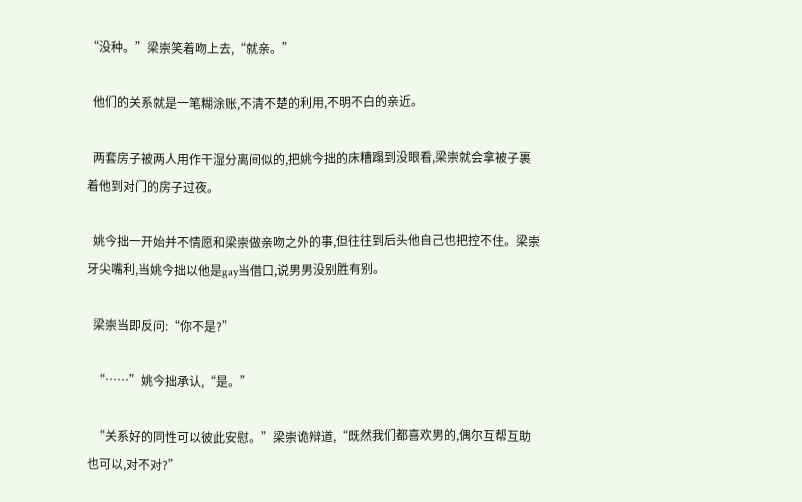“没种。”梁崇笑着吻上去,“就亲。”

  他们的关系就是一笔糊涂账,不清不楚的利用,不明不白的亲近。

  两套房子被两人用作干湿分离间似的,把姚今拙的床糟蹋到没眼看,梁崇就会拿被子裹着他到对门的房子过夜。

  姚今拙一开始并不情愿和梁崇做亲吻之外的事,但往往到后头他自己也把控不住。梁崇牙尖嘴利,当姚今拙以他是gay当借口,说男男没别胜有别。

  梁崇当即反问:“你不是?”

  “……”姚今拙承认,“是。”

  “关系好的同性可以彼此安慰。”梁崇诡辩道,“既然我们都喜欢男的,偶尔互帮互助也可以,对不对?”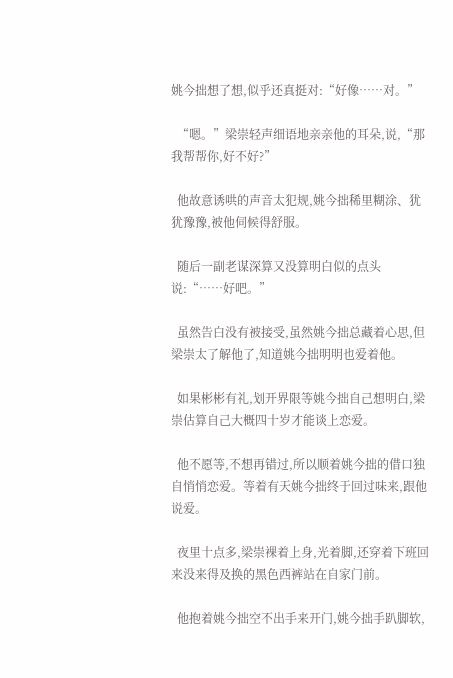姚今拙想了想,似乎还真挺对:“好像……对。”

  “嗯。”梁崇轻声细语地亲亲他的耳朵,说,“那我帮帮你,好不好?”

  他故意诱哄的声音太犯规,姚今拙稀里糊涂、犹犹豫豫,被他伺候得舒服。

  随后一副老谋深算又没算明白似的点头说:“……好吧。”

  虽然告白没有被接受,虽然姚今拙总藏着心思,但梁崇太了解他了,知道姚今拙明明也爱着他。

  如果彬彬有礼,划开界限等姚今拙自己想明白,梁崇估算自己大概四十岁才能谈上恋爱。

  他不愿等,不想再错过,所以顺着姚今拙的借口独自悄悄恋爱。等着有天姚今拙终于回过味来,跟他说爱。

  夜里十点多,梁崇裸着上身,光着脚,还穿着下班回来没来得及换的黑色西裤站在自家门前。

  他抱着姚今拙空不出手来开门,姚今拙手趴脚软,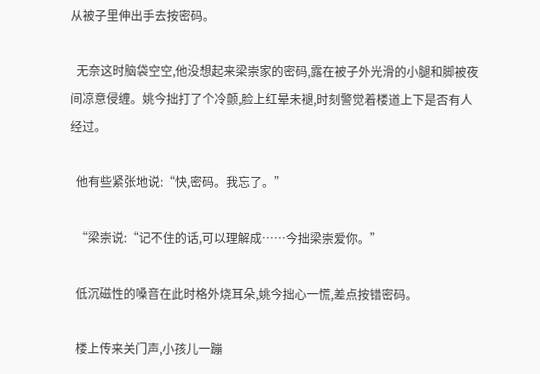从被子里伸出手去按密码。

  无奈这时脑袋空空,他没想起来梁崇家的密码,露在被子外光滑的小腿和脚被夜间凉意侵缠。姚今拙打了个冷颤,脸上红晕未褪,时刻警觉着楼道上下是否有人经过。

  他有些紧张地说:“快,密码。我忘了。”

  “梁崇说:“记不住的话,可以理解成……今拙梁崇爱你。”

  低沉磁性的嗓音在此时格外烧耳朵,姚今拙心一慌,差点按错密码。

  楼上传来关门声,小孩儿一蹦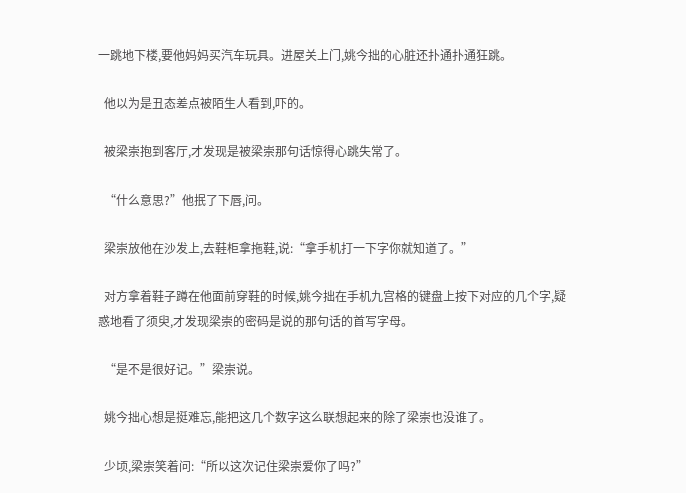一跳地下楼,要他妈妈买汽车玩具。进屋关上门,姚今拙的心脏还扑通扑通狂跳。

  他以为是丑态差点被陌生人看到,吓的。

  被梁崇抱到客厅,才发现是被梁崇那句话惊得心跳失常了。

  “什么意思?”他抿了下唇,问。

  梁崇放他在沙发上,去鞋柜拿拖鞋,说:“拿手机打一下字你就知道了。”

  对方拿着鞋子蹲在他面前穿鞋的时候,姚今拙在手机九宫格的键盘上按下对应的几个字,疑惑地看了须臾,才发现梁崇的密码是说的那句话的首写字母。

  “是不是很好记。”梁崇说。

  姚今拙心想是挺难忘,能把这几个数字这么联想起来的除了梁崇也没谁了。

  少顷,梁崇笑着问:“所以这次记住梁崇爱你了吗?”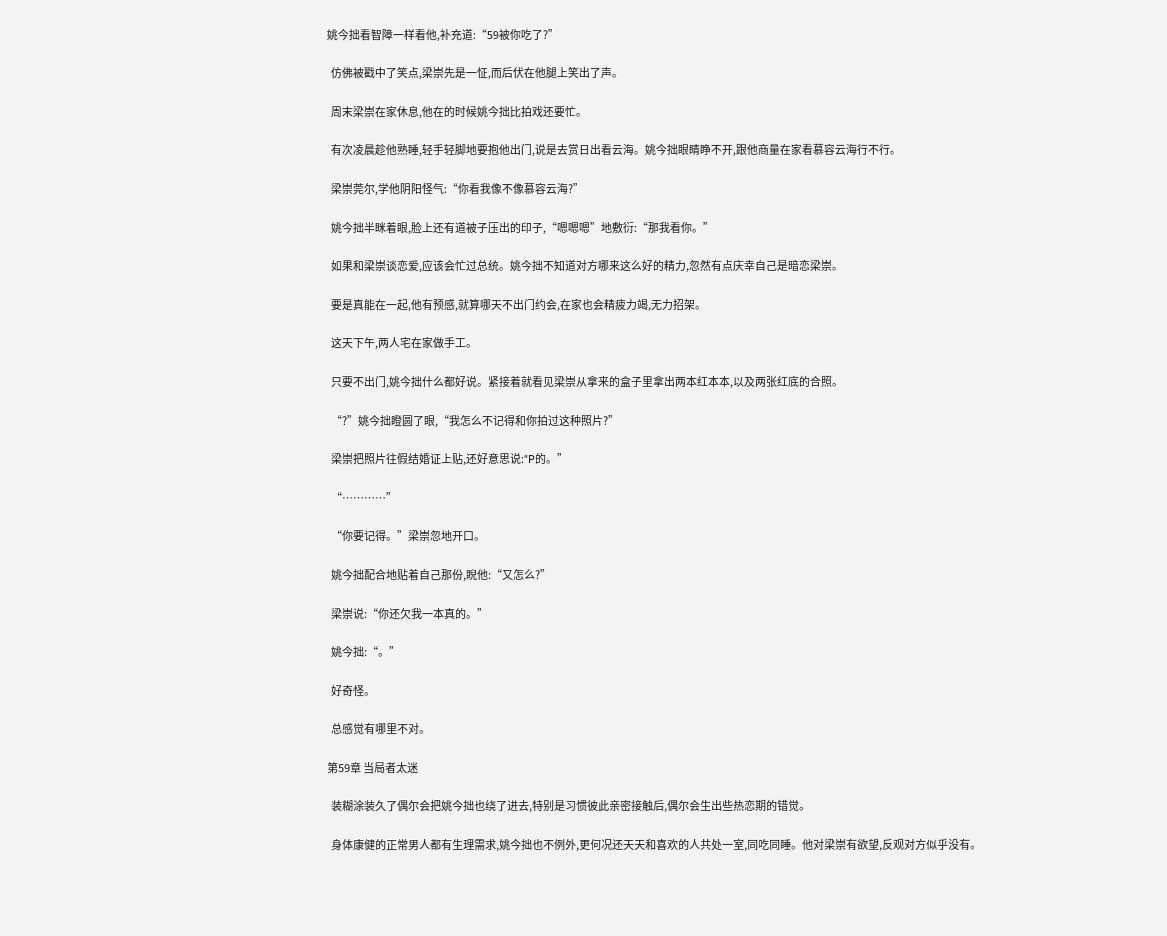姚今拙看智障一样看他,补充道:“59被你吃了?”

  仿佛被戳中了笑点,梁崇先是一怔,而后伏在他腿上笑出了声。

  周末梁崇在家休息,他在的时候姚今拙比拍戏还要忙。

  有次凌晨趁他熟睡,轻手轻脚地要抱他出门,说是去赏日出看云海。姚今拙眼睛睁不开,跟他商量在家看慕容云海行不行。

  梁崇莞尔,学他阴阳怪气:“你看我像不像慕容云海?”

  姚今拙半眯着眼,脸上还有道被子压出的印子,“嗯嗯嗯”地敷衍:“那我看你。”

  如果和梁崇谈恋爱,应该会忙过总统。姚今拙不知道对方哪来这么好的精力,忽然有点庆幸自己是暗恋梁崇。

  要是真能在一起,他有预感,就算哪天不出门约会,在家也会精疲力竭,无力招架。

  这天下午,两人宅在家做手工。

  只要不出门,姚今拙什么都好说。紧接着就看见梁崇从拿来的盒子里拿出两本红本本,以及两张红底的合照。

  “?”姚今拙瞪圆了眼,“我怎么不记得和你拍过这种照片?”

  梁崇把照片往假结婚证上贴,还好意思说:“P的。”

  “…………”

  “你要记得。”梁崇忽地开口。

  姚今拙配合地贴着自己那份,睨他:“又怎么?”

  梁崇说:“你还欠我一本真的。”

  姚今拙:“。”

  好奇怪。

  总感觉有哪里不对。

第59章 当局者太迷

  装糊涂装久了偶尔会把姚今拙也绕了进去,特别是习惯彼此亲密接触后,偶尔会生出些热恋期的错觉。

  身体康健的正常男人都有生理需求,姚今拙也不例外,更何况还天天和喜欢的人共处一室,同吃同睡。他对梁崇有欲望,反观对方似乎没有。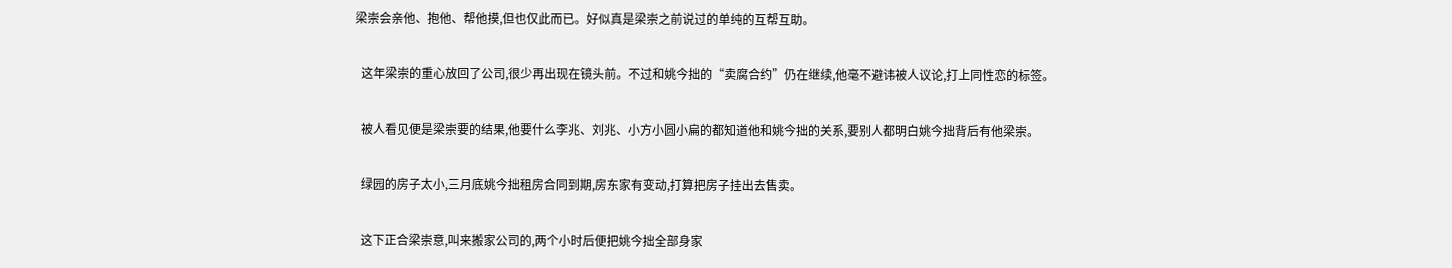梁崇会亲他、抱他、帮他摸,但也仅此而已。好似真是梁崇之前说过的单纯的互帮互助。

  这年梁崇的重心放回了公司,很少再出现在镜头前。不过和姚今拙的“卖腐合约”仍在继续,他毫不避讳被人议论,打上同性恋的标签。

  被人看见便是梁崇要的结果,他要什么李兆、刘兆、小方小圆小扁的都知道他和姚今拙的关系,要别人都明白姚今拙背后有他梁崇。

  绿园的房子太小,三月底姚今拙租房合同到期,房东家有变动,打算把房子挂出去售卖。

  这下正合梁崇意,叫来搬家公司的,两个小时后便把姚今拙全部身家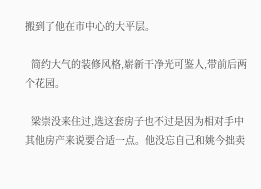搬到了他在市中心的大平层。

  简约大气的装修风格,崭新干净光可鉴人,带前后两个花园。

  梁崇没来住过,选这套房子也不过是因为相对手中其他房产来说要合适一点。他没忘自己和姚今拙卖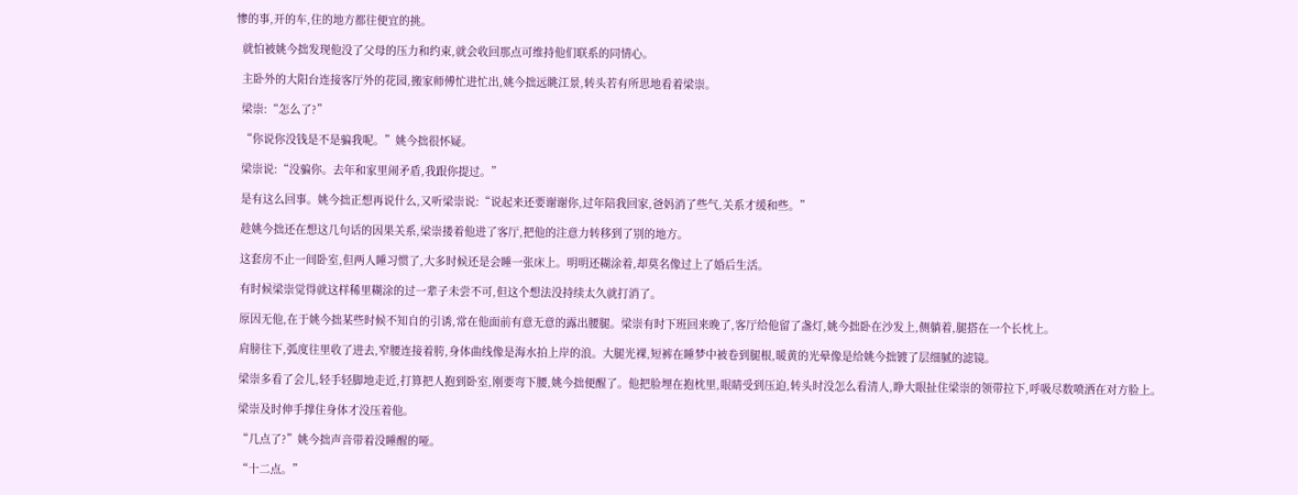惨的事,开的车,住的地方都往便宜的挑。

  就怕被姚今拙发现他没了父母的压力和约束,就会收回那点可维持他们联系的同情心。

  主卧外的大阳台连接客厅外的花园,搬家师傅忙进忙出,姚今拙远眺江景,转头若有所思地看着梁崇。

  梁崇:“怎么了?”

  “你说你没钱是不是骗我呢。”姚今拙很怀疑。

  梁崇说:“没骗你。去年和家里闹矛盾,我跟你提过。”

  是有这么回事。姚今拙正想再说什么,又听梁崇说:“说起来还要谢谢你,过年陪我回家,爸妈消了些气,关系才缓和些。”

  趁姚今拙还在想这几句话的因果关系,梁崇搂着他进了客厅,把他的注意力转移到了别的地方。

  这套房不止一间卧室,但两人睡习惯了,大多时候还是会睡一张床上。明明还糊涂着,却莫名像过上了婚后生活。

  有时候梁崇觉得就这样稀里糊涂的过一辈子未尝不可,但这个想法没持续太久就打消了。

  原因无他,在于姚今拙某些时候不知自的引诱,常在他面前有意无意的露出腰腿。梁崇有时下班回来晚了,客厅给他留了盏灯,姚今拙卧在沙发上,侧躺着,腿搭在一个长枕上。

  肩膀往下,弧度往里收了进去,窄腰连接着胯,身体曲线像是海水拍上岸的浪。大腿光裸,短裤在睡梦中被卷到腿根,暖黄的光晕像是给姚今拙镀了层细腻的滤镜。

  梁崇多看了会儿,轻手轻脚地走近,打算把人抱到卧室,刚要弯下腰,姚今拙便醒了。他把脸埋在抱枕里,眼睛受到压迫,转头时没怎么看清人,睁大眼扯住梁崇的领带拉下,呼吸尽数喷洒在对方脸上。

  梁崇及时伸手撑住身体才没压着他。

  “几点了?”姚今拙声音带着没睡醒的哑。

  “十二点。”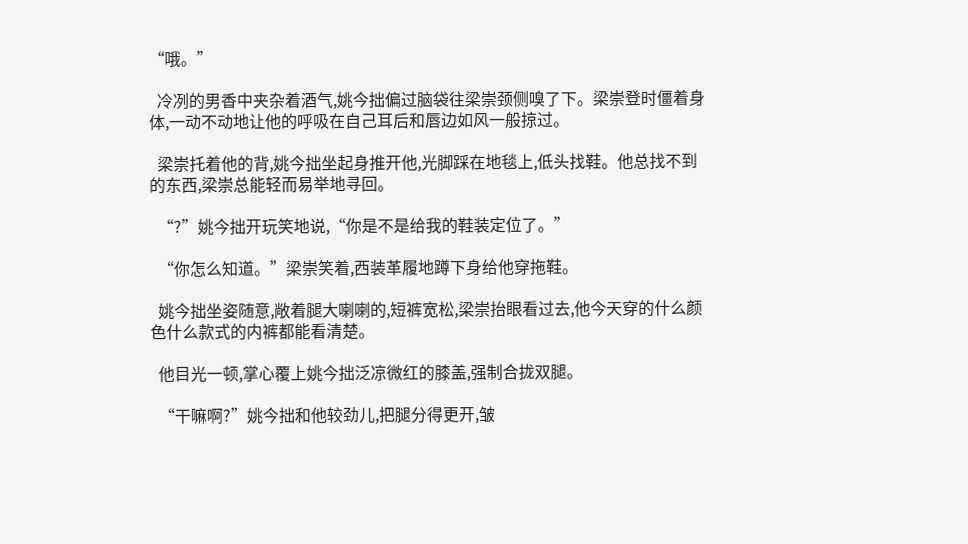“哦。”

  冷冽的男香中夹杂着酒气,姚今拙偏过脑袋往梁崇颈侧嗅了下。梁崇登时僵着身体,一动不动地让他的呼吸在自己耳后和唇边如风一般掠过。

  梁崇托着他的背,姚今拙坐起身推开他,光脚踩在地毯上,低头找鞋。他总找不到的东西,梁崇总能轻而易举地寻回。

  “?”姚今拙开玩笑地说,“你是不是给我的鞋装定位了。”

  “你怎么知道。”梁崇笑着,西装革履地蹲下身给他穿拖鞋。

  姚今拙坐姿随意,敞着腿大喇喇的,短裤宽松,梁崇抬眼看过去,他今天穿的什么颜色什么款式的内裤都能看清楚。

  他目光一顿,掌心覆上姚今拙泛凉微红的膝盖,强制合拢双腿。

  “干嘛啊?”姚今拙和他较劲儿,把腿分得更开,皱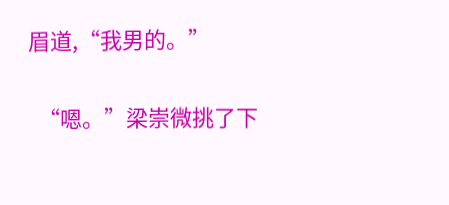眉道,“我男的。”

  “嗯。”梁崇微挑了下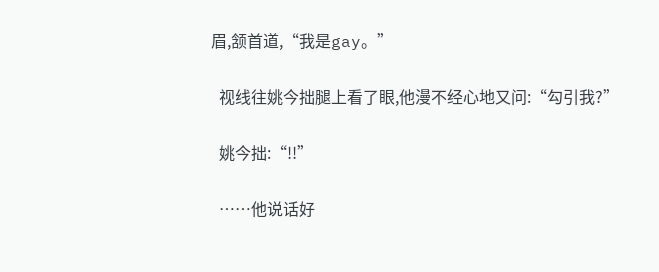眉,颔首道,“我是gay。”

  视线往姚今拙腿上看了眼,他漫不经心地又问:“勾引我?”

  姚今拙:“!!”

  ……他说话好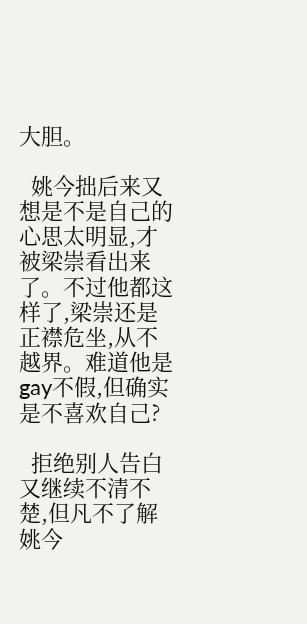大胆。

  姚今拙后来又想是不是自己的心思太明显,才被梁崇看出来了。不过他都这样了,梁崇还是正襟危坐,从不越界。难道他是gay不假,但确实是不喜欢自己?

  拒绝别人告白又继续不清不楚,但凡不了解姚今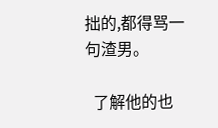拙的,都得骂一句渣男。

  了解他的也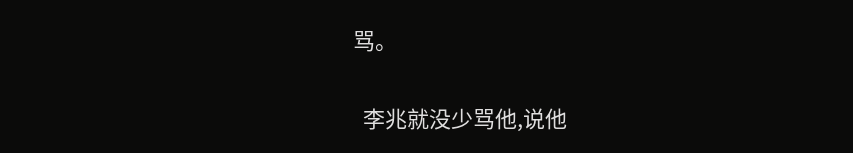骂。

  李兆就没少骂他,说他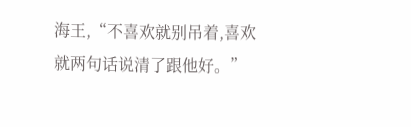海王,“不喜欢就别吊着,喜欢就两句话说清了跟他好。”